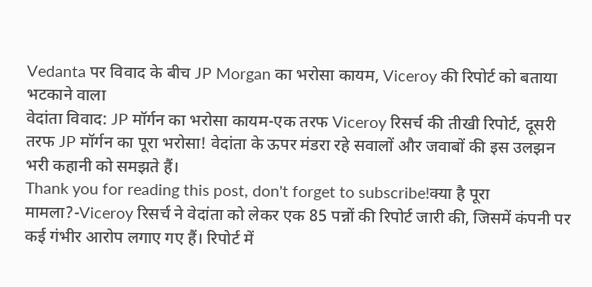Vedanta पर विवाद के बीच JP Morgan का भरोसा कायम, Viceroy की रिपोर्ट को बताया भटकाने वाला
वेदांता विवाद: JP मॉर्गन का भरोसा कायम-एक तरफ Viceroy रिसर्च की तीखी रिपोर्ट, दूसरी तरफ JP मॉर्गन का पूरा भरोसा! वेदांता के ऊपर मंडरा रहे सवालों और जवाबों की इस उलझन भरी कहानी को समझते हैं।
Thank you for reading this post, don't forget to subscribe!क्या है पूरा मामला?-Viceroy रिसर्च ने वेदांता को लेकर एक 85 पन्नों की रिपोर्ट जारी की, जिसमें कंपनी पर कई गंभीर आरोप लगाए गए हैं। रिपोर्ट में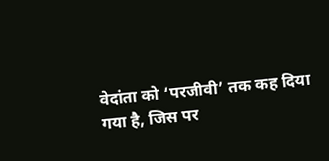वेदांता को ‘परजीवी’ तक कह दिया गया है, जिस पर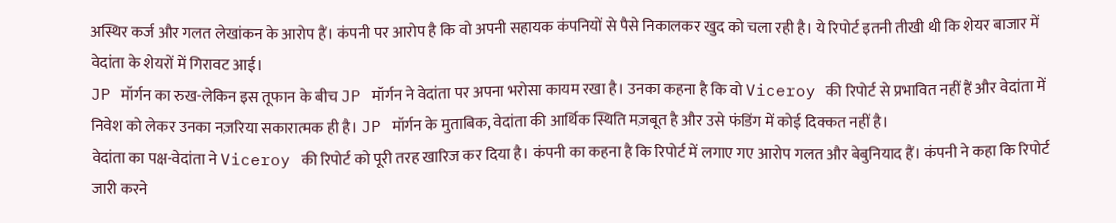अस्थिर कर्ज और गलत लेखांकन के आरोप हैं। कंपनी पर आरोप है कि वो अपनी सहायक कंपनियों से पैसे निकालकर खुद को चला रही है। ये रिपोर्ट इतनी तीखी थी कि शेयर बाजार में वेदांता के शेयरों में गिरावट आई।
JP मॉर्गन का रुख-लेकिन इस तूफान के बीच JP मॉर्गन ने वेदांता पर अपना भरोसा कायम रखा है। उनका कहना है कि वो Viceroy की रिपोर्ट से प्रभावित नहीं हैं और वेदांता में निवेश को लेकर उनका नज़रिया सकारात्मक ही है। JP मॉर्गन के मुताबिक, वेदांता की आर्थिक स्थिति मज़बूत है और उसे फंडिंग में कोई दिक्कत नहीं है।
वेदांता का पक्ष-वेदांता ने Viceroy की रिपोर्ट को पूरी तरह खारिज कर दिया है। कंपनी का कहना है कि रिपोर्ट में लगाए गए आरोप गलत और बेबुनियाद हैं। कंपनी ने कहा कि रिपोर्ट जारी करने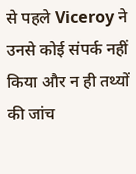से पहले Viceroy ने उनसे कोई संपर्क नहीं किया और न ही तथ्यों की जांच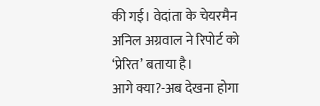की गई। वेदांता के चेयरमैन अनिल अग्रवाल ने रिपोर्ट को ‘प्रेरित’ बताया है।
आगे क्या?-अब देखना होगा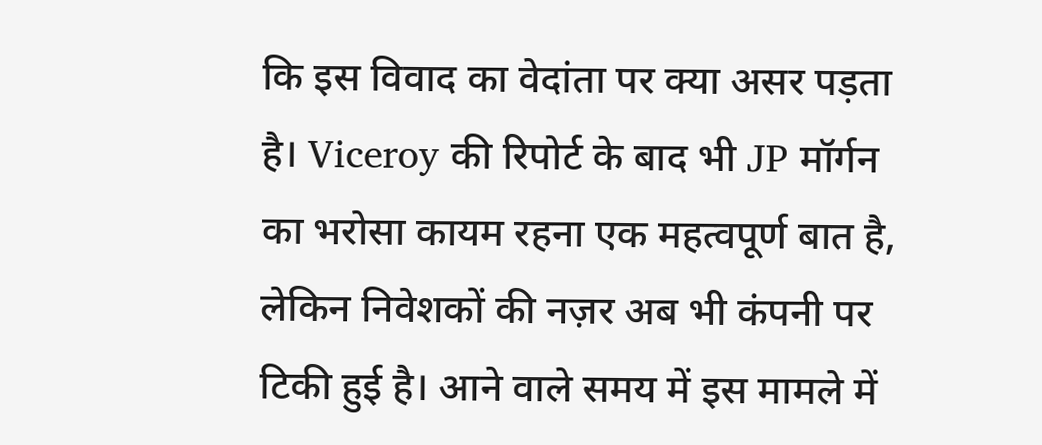कि इस विवाद का वेदांता पर क्या असर पड़ता है। Viceroy की रिपोर्ट के बाद भी JP मॉर्गन का भरोसा कायम रहना एक महत्वपूर्ण बात है, लेकिन निवेशकों की नज़र अब भी कंपनी पर टिकी हुई है। आने वाले समय में इस मामले में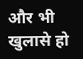और भी खुलासे हो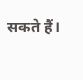सकते हैं।